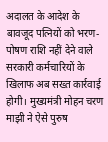अदालत के आदेश के बावजूद पत्नियों को भरण-पोषण राशि नहीं देने वाले सरकारी कर्मचारियों के खिलाफ अब सख्त कार्रवाई होगी। मुख्यमंत्री मोहन चरण माझी ने ऐसे पुरुष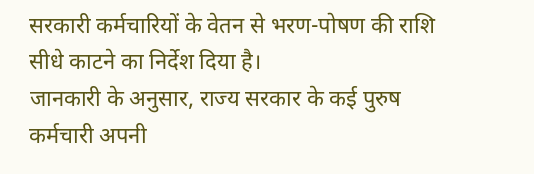सरकारी कर्मचारियों के वेतन से भरण-पोषण की राशि सीधे काटने का निर्देश दिया है।
जानकारी के अनुसार, राज्य सरकार के कई पुरुष कर्मचारी अपनी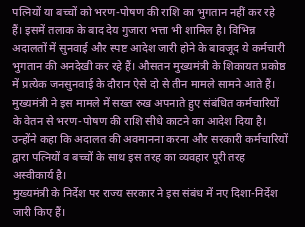पत्नियों या बच्चों को भरण-पोषण की राशि का भुगतान नहीं कर रहे हैं। इसमें तलाक के बाद देय गुजारा भत्ता भी शामिल है। विभिन्न अदालतों में सुनवाई और स्पष्ट आदेश जारी होने के बावजूद ये कर्मचारी भुगतान की अनदेखी कर रहे हैं। औसतन मुख्यमंत्री के शिकायत प्रकोष्ठ में प्रत्येक जनसुनवाई के दौरान ऐसे दो से तीन मामले सामने आते हैं।
मुख्यमंत्री ने इस मामले में सख्त रुख अपनाते हुए संबंधित कर्मचारियों के वेतन से भरण-पोषण की राशि सीधे काटने का आदेश दिया है। उन्होंने कहा कि अदालत की अवमानना करना और सरकारी कर्मचारियों द्वारा पत्नियों व बच्चों के साथ इस तरह का व्यवहार पूरी तरह अस्वीकार्य है।
मुख्यमंत्री के निर्देश पर राज्य सरकार ने इस संबंध में नए दिशा-निर्देश जारी किए हैं।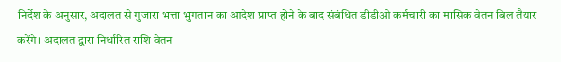निर्देश के अनुसार, अदालत से गुजारा भत्ता भुगतान का आदेश प्राप्त होने के बाद संबंधित डीडीओ कर्मचारी का मासिक वेतन बिल तैयार करेंगे। अदालत द्वारा निर्धारित राशि वेतन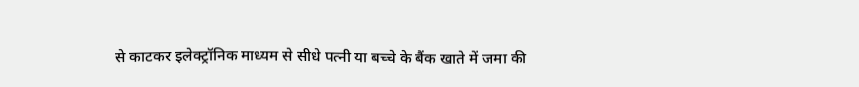से काटकर इलेक्ट्रॉनिक माध्यम से सीधे पत्नी या बच्चे के बैंक खाते में जमा की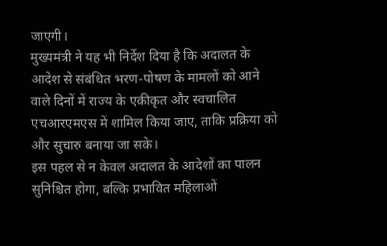जाएगी।
मुख्यमंत्री ने यह भी निर्देश दिया है कि अदालत के आदेश से संबंधित भरण-पोषण के मामलों को आने वाले दिनों में राज्य के एकीकृत और स्वचालित एचआरएमएस में शामिल किया जाए, ताकि प्रक्रिया को और सुचारु बनाया जा सके।
इस पहल से न केवल अदालत के आदेशों का पालन सुनिश्चित होगा, बल्कि प्रभावित महिलाओं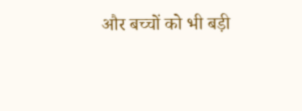और बच्चों को भी बड़ी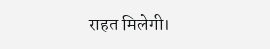राहत मिलेगी।